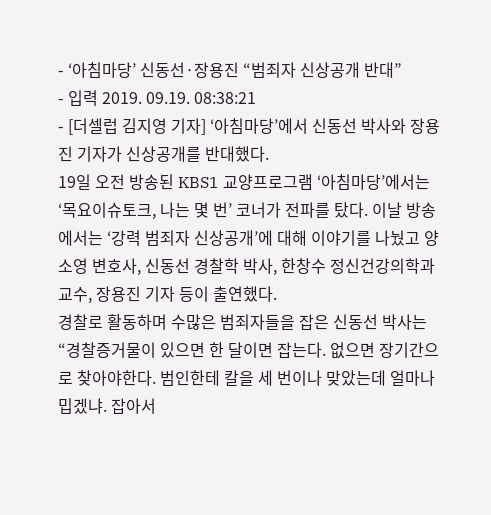- ‘아침마당’ 신동선·장용진 “범죄자 신상공개 반대”
- 입력 2019. 09.19. 08:38:21
- [더셀럽 김지영 기자] ‘아침마당’에서 신동선 박사와 장용진 기자가 신상공개를 반대했다.
19일 오전 방송된 KBS1 교양프로그램 ‘아침마당’에서는 ‘목요이슈토크, 나는 몇 번’ 코너가 전파를 탔다. 이날 방송에서는 ‘강력 범죄자 신상공개’에 대해 이야기를 나눴고 양소영 변호사, 신동선 경찰학 박사, 한창수 정신건강의학과 교수, 장용진 기자 등이 출연했다.
경찰로 활동하며 수많은 범죄자들을 잡은 신동선 박사는 “경찰증거물이 있으면 한 달이면 잡는다. 없으면 장기간으로 찾아야한다. 범인한테 칼을 세 번이나 맞았는데 얼마나 밉겠냐. 잡아서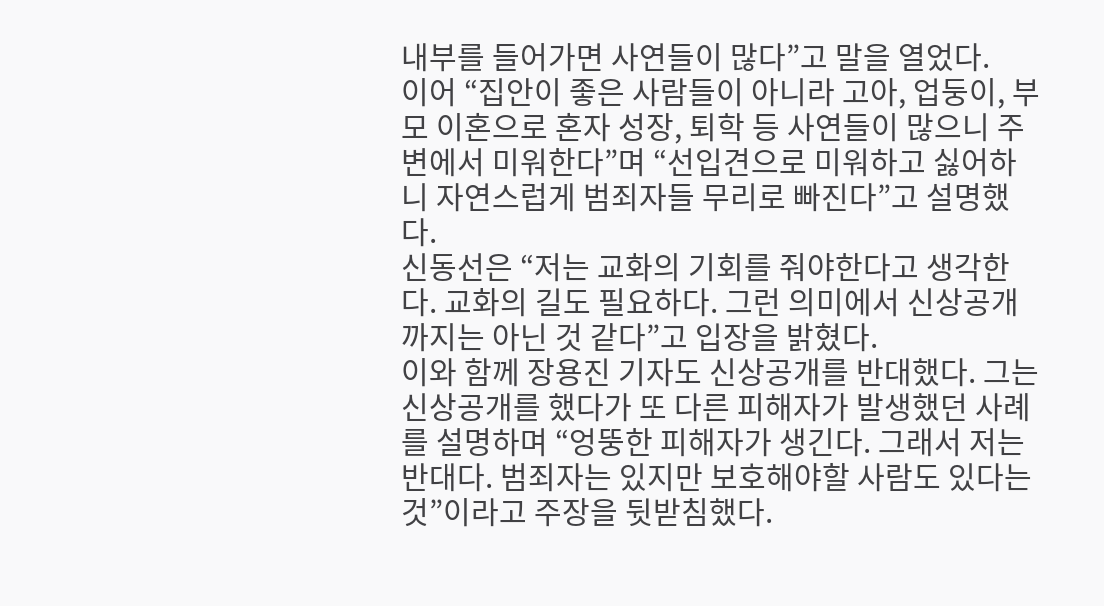내부를 들어가면 사연들이 많다”고 말을 열었다.
이어 “집안이 좋은 사람들이 아니라 고아, 업둥이, 부모 이혼으로 혼자 성장, 퇴학 등 사연들이 많으니 주변에서 미워한다”며 “선입견으로 미워하고 싫어하니 자연스럽게 범죄자들 무리로 빠진다”고 설명했다.
신동선은 “저는 교화의 기회를 줘야한다고 생각한다. 교화의 길도 필요하다. 그런 의미에서 신상공개까지는 아닌 것 같다”고 입장을 밝혔다.
이와 함께 장용진 기자도 신상공개를 반대했다. 그는 신상공개를 했다가 또 다른 피해자가 발생했던 사례를 설명하며 “엉뚱한 피해자가 생긴다. 그래서 저는 반대다. 범죄자는 있지만 보호해야할 사람도 있다는 것”이라고 주장을 뒷받침했다.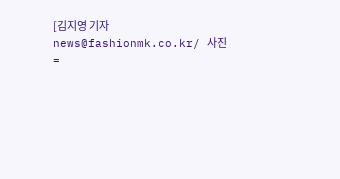[김지영 기자 news@fashionmk.co.kr/ 사진=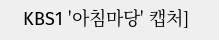KBS1 '아침마당' 캡처]